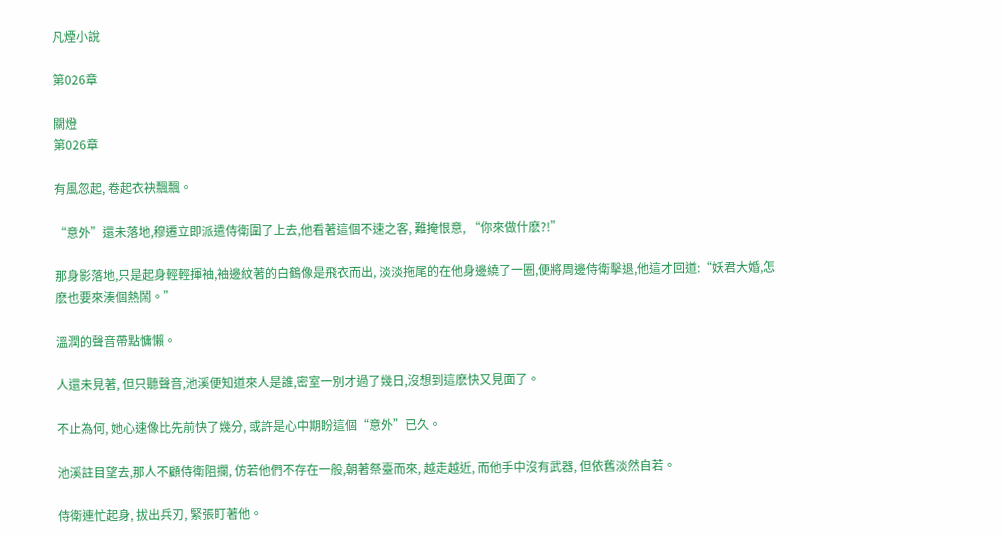凡煙小說

第026章

關燈
第026章

有風忽起, 卷起衣袂飄飄。

“意外”還未落地,穆遷立即派遣侍衛圍了上去,他看著這個不速之客, 難掩恨意, “你來做什麽?!”

那身影落地,只是起身輕輕揮袖,袖邊紋著的白鶴像是飛衣而出, 淡淡拖尾的在他身邊繞了一圈,便將周邊侍衛擊退,他這才回道:“妖君大婚,怎麽也要來湊個熱鬧。”

溫潤的聲音帶點慵懶。

人還未見著, 但只聽聲音,池溪便知道來人是誰,密室一別才過了幾日,沒想到這麽快又見面了。

不止為何, 她心速像比先前快了幾分, 或許是心中期盼這個“意外”已久。

池溪註目望去,那人不顧侍衛阻攔, 仿若他們不存在一般,朝著祭臺而來, 越走越近, 而他手中沒有武器, 但依舊淡然自若。

侍衛連忙起身, 拔出兵刃, 緊張盯著他。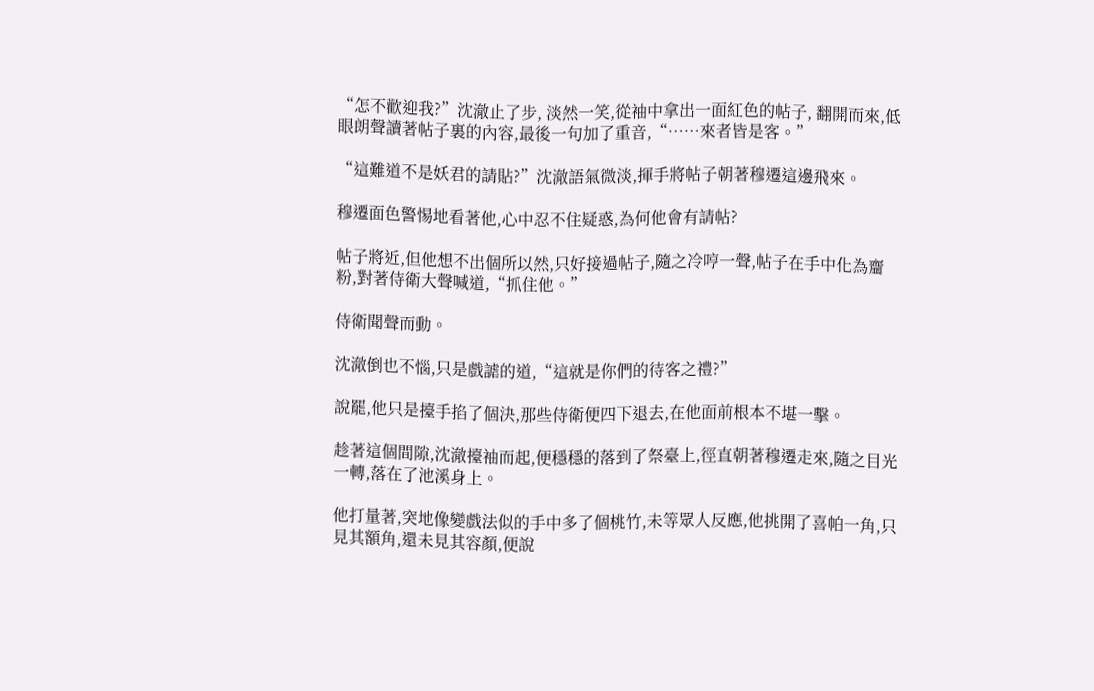“怎不歡迎我?”沈澈止了步, 淡然一笑,從袖中拿出一面紅色的帖子, 翻開而來,低眼朗聲讀著帖子裏的內容,最後一句加了重音,“……來者皆是客。”

“這難道不是妖君的請貼?”沈澈語氣微淡,揮手將帖子朝著穆遷這邊飛來。

穆遷面色警惕地看著他,心中忍不住疑惑,為何他會有請帖?

帖子將近,但他想不出個所以然,只好接過帖子,隨之冷哼一聲,帖子在手中化為齏粉,對著侍衛大聲喊道,“抓住他。”

侍衛聞聲而動。

沈澈倒也不惱,只是戲謔的道,“這就是你們的待客之禮?”

說罷,他只是擡手掐了個決,那些侍衛便四下退去,在他面前根本不堪一擊。

趁著這個間隙,沈澈擡袖而起,便穩穩的落到了祭臺上,徑直朝著穆遷走來,隨之目光一轉,落在了池溪身上。

他打量著,突地像變戲法似的手中多了個桃竹,未等眾人反應,他挑開了喜帕一角,只見其額角,還未見其容顏,便說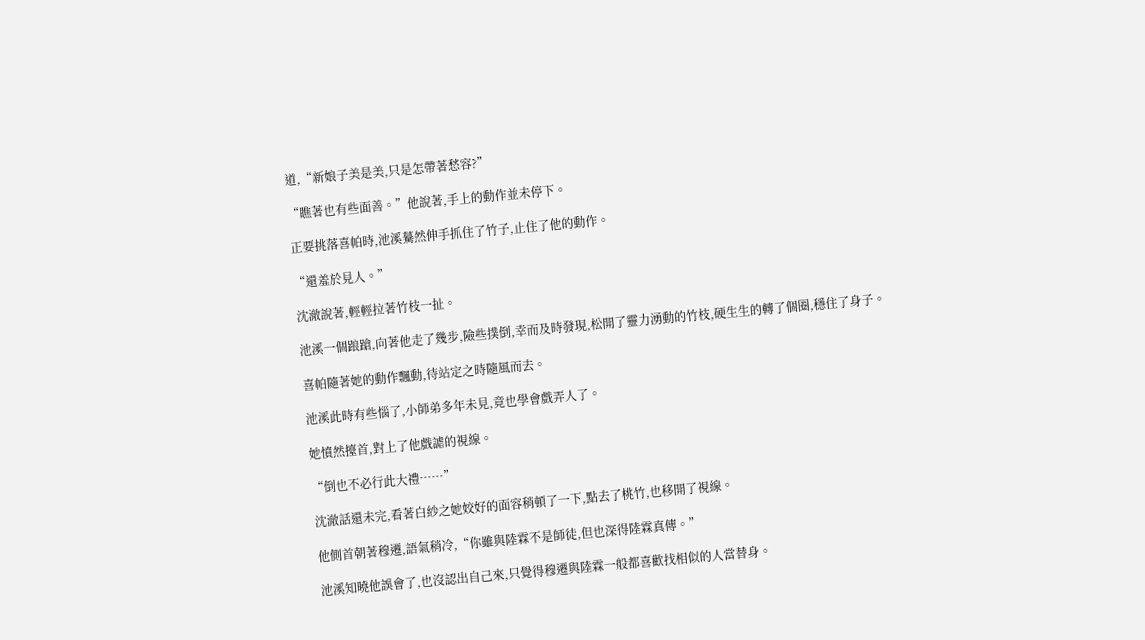道,“新娘子美是美,只是怎帶著愁容?”

“瞧著也有些面善。”他說著,手上的動作並未停下。

正要挑落喜帕時,池溪驀然伸手抓住了竹子,止住了他的動作。

“還羞於見人。”

沈澈說著,輕輕拉著竹枝一扯。

池溪一個踉蹌,向著他走了幾步,險些撲倒,幸而及時發現,松開了靈力湧動的竹枝,硬生生的轉了個圈,穩住了身子。

喜帕隨著她的動作飄動,待站定之時隨風而去。

池溪此時有些惱了,小師弟多年未見,竟也學會戲弄人了。

她憤然擡首,對上了他戲謔的視線。

“倒也不必行此大禮……”

沈澈話還未完,看著白紗之她姣好的面容稍頓了一下,點去了桃竹,也移開了視線。

他側首朝著穆遷,語氣稍冷,“你雖與陸霖不是師徒,但也深得陸霖真傳。”

池溪知曉他誤會了,也沒認出自己來,只覺得穆遷與陸霖一般都喜歡找相似的人當替身。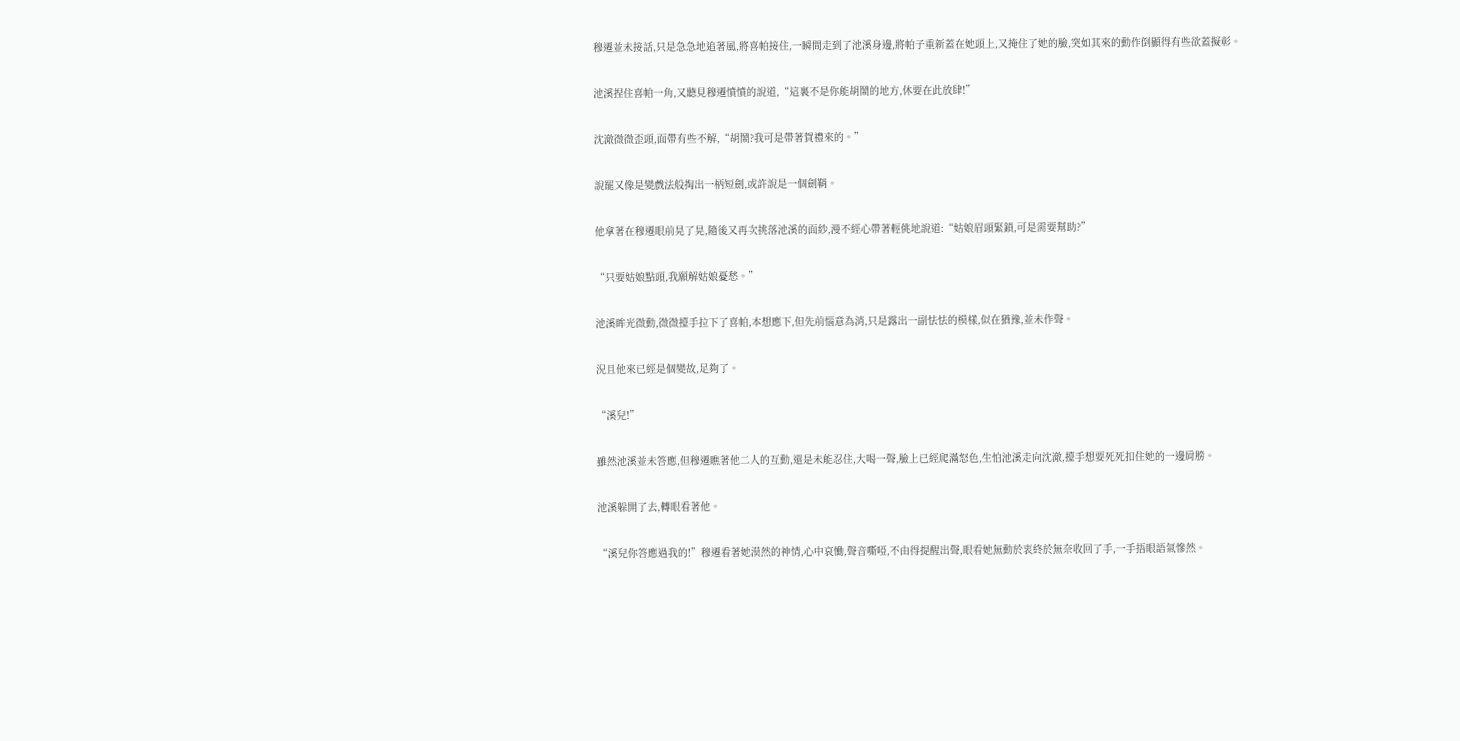穆遷並未接話,只是急急地追著風,將喜帕接住,一瞬間走到了池溪身邊,將帕子重新蓋在她頭上,又掩住了她的臉,突如其來的動作倒顯得有些欲蓋擬彰。

池溪捏住喜帕一角,又聽見穆遷憤憤的說道,“這裏不是你能胡鬧的地方,休要在此放肆!”

沈澈微微歪頭,面帶有些不解,“胡鬧?我可是帶著賀禮來的。”

說罷又像是變戲法般掏出一柄短劍,或許說是一個劍鞘。

他拿著在穆遷眼前晃了晃,隨後又再次挑落池溪的面紗,漫不經心帶著輕佻地說道:“姑娘眉頭緊鎖,可是需要幫助?”

“只要姑娘點頭,我願解姑娘憂愁。”

池溪眸光微動,微微擡手拉下了喜帕,本想應下,但先前惱意為消,只是露出一副怯怯的模樣,似在猶豫,並未作聲。

況且他來已經是個變故,足夠了。

“溪兒!”

雖然池溪並未答應,但穆遷瞧著他二人的互動,還是未能忍住,大喝一聲,臉上已經爬滿怒色,生怕池溪走向沈澈,擡手想要死死扣住她的一邊肩膀。

池溪躲開了去,轉眼看著他。

“溪兒你答應過我的!”穆遷看著她漠然的神情,心中哀慟,聲音嘶啞,不由得提醒出聲,眼看她無動於衷終於無奈收回了手,一手捂眼語氣慘然。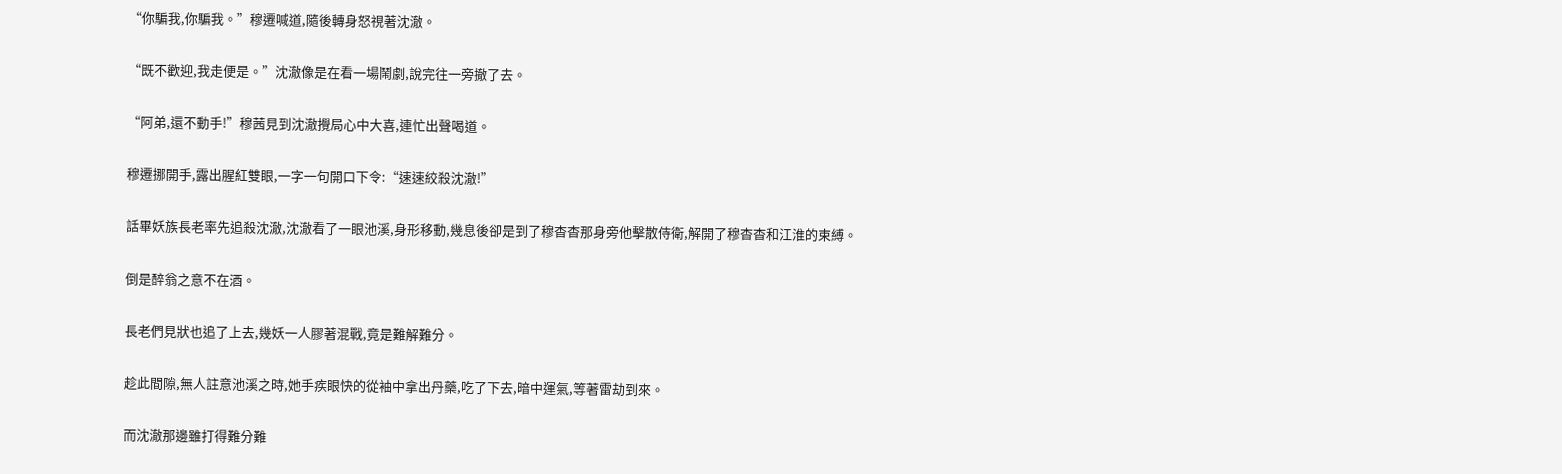“你騙我,你騙我。”穆遷喊道,隨後轉身怒視著沈澈。

“既不歡迎,我走便是。”沈澈像是在看一場鬧劇,說完往一旁撤了去。

“阿弟,還不動手!”穆茜見到沈澈攪局心中大喜,連忙出聲喝道。

穆遷挪開手,露出腥紅雙眼,一字一句開口下令:“速速絞殺沈澈!”

話畢妖族長老率先追殺沈澈,沈澈看了一眼池溪,身形移動,幾息後卻是到了穆杳杳那身旁他擊散侍衛,解開了穆杳杳和江淮的束縛。

倒是醉翁之意不在酒。

長老們見狀也追了上去,幾妖一人膠著混戰,竟是難解難分。

趁此間隙,無人註意池溪之時,她手疾眼快的從袖中拿出丹藥,吃了下去,暗中運氣,等著雷劫到來。

而沈澈那邊雖打得難分難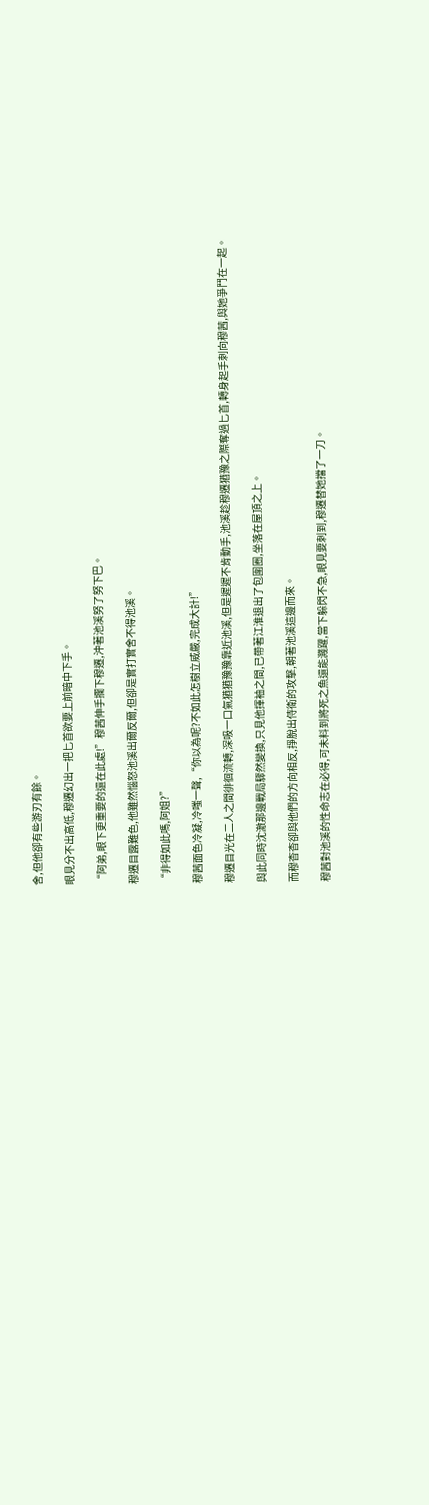舍,但他卻有些游刃有餘。

眼見分不出高低,穆遷幻出一把匕首欲要上前暗中下手。

“阿弟,眼下更重要的還在此處!”穆茜伸手攔下穆遷,沖著池溪努了努下巴。

穆遷目露難色,他雖然惱怒池溪出爾反爾,但卻是實打實舍不得池溪。

“非得如此嗎,阿姐?”

穆茜面色冷凝,冷嗤一聲,“你以為呢?不如此怎樹立威嚴,完成大計!”

穆遷目光在二人之間徘徊流轉,深吸一口氣猶猶豫豫靠近池溪,但是遲遲不肯動手,池溪趁穆遷猶豫之際奪過匕首,轉身起手刺向穆茜,與她爭鬥在一起。

與此同時沈澈那邊戰局驟然變換,只見他揮袖之間,已帶著江淮退出了包圍圈,坐落在屋頂之上。

而穆杳杳卻與他們的方向相反,掙脫出侍衛的攻擊,朝著池溪這邊而來。

穆茜對池溪的性命志在必得,可未料到將死之魚還能濺躍,當下躲閃不急,眼見要刺到,穆遷替她擋了一刀。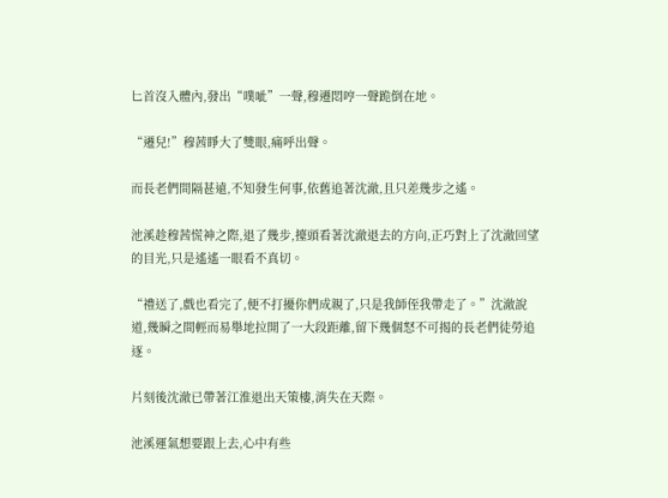匕首沒入體內,發出“噗呲”一聲,穆遷悶哼一聲跪倒在地。

“遷兒!”穆茜睜大了雙眼,痛呼出聲。

而長老們間隔甚遠,不知發生何事,依舊追著沈澈,且只差幾步之遙。

池溪趁穆茜慌神之際,退了幾步,擡頭看著沈澈退去的方向,正巧對上了沈澈回望的目光,只是遙遙一眼看不真切。

“禮送了,戲也看完了,便不打擾你們成親了,只是我師侄我帶走了。”沈澈說道,幾瞬之間輕而易舉地拉開了一大段距離,留下幾個怒不可揭的長老們徒勞追逐。

片刻後沈澈已帶著江淮退出天策樓,消失在天際。

池溪運氣想要跟上去,心中有些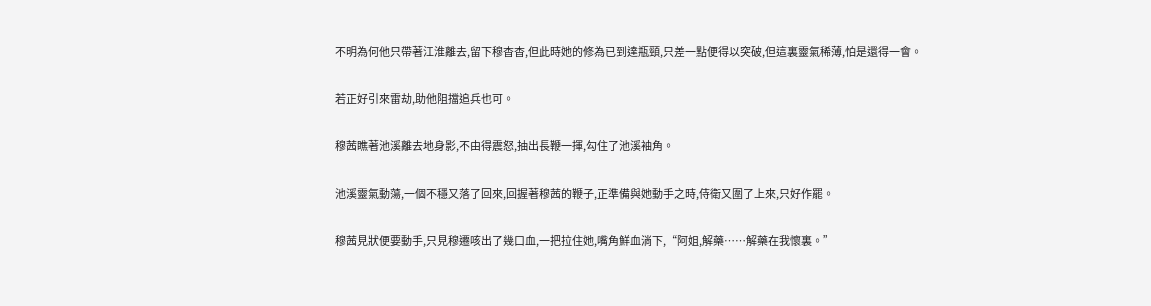不明為何他只帶著江淮離去,留下穆杳杳,但此時她的修為已到達瓶頸,只差一點便得以突破,但這裏靈氣稀薄,怕是還得一會。

若正好引來雷劫,助他阻擋追兵也可。

穆茜瞧著池溪離去地身影,不由得震怒,抽出長鞭一揮,勾住了池溪袖角。

池溪靈氣動蕩,一個不穩又落了回來,回握著穆茜的鞭子,正準備與她動手之時,侍衛又圍了上來,只好作罷。

穆茜見狀便要動手,只見穆遷咳出了幾口血,一把拉住她,嘴角鮮血淌下,“阿姐,解藥……解藥在我懷裏。”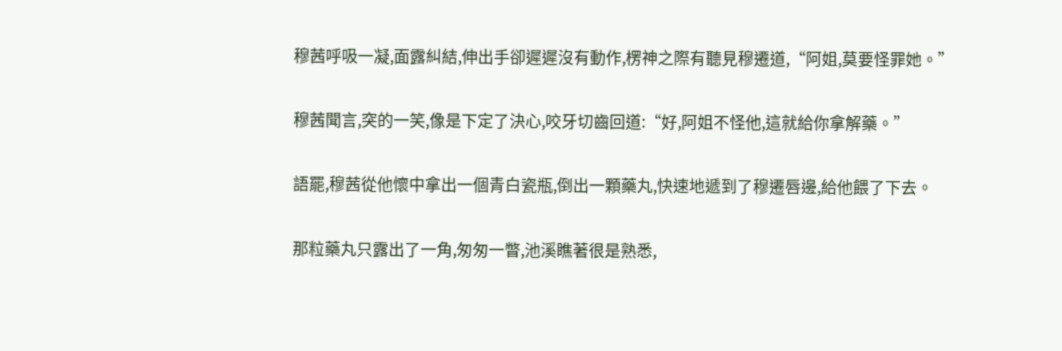穆茜呼吸一凝,面露糾結,伸出手卻遲遲沒有動作,楞神之際有聽見穆遷道,“阿姐,莫要怪罪她。”

穆茜聞言,突的一笑,像是下定了決心,咬牙切齒回道:“好,阿姐不怪他,這就給你拿解藥。”

語罷,穆茜從他懷中拿出一個青白瓷瓶,倒出一顆藥丸,快速地遞到了穆遷唇邊,給他餵了下去。

那粒藥丸只露出了一角,匆匆一瞥,池溪瞧著很是熟悉,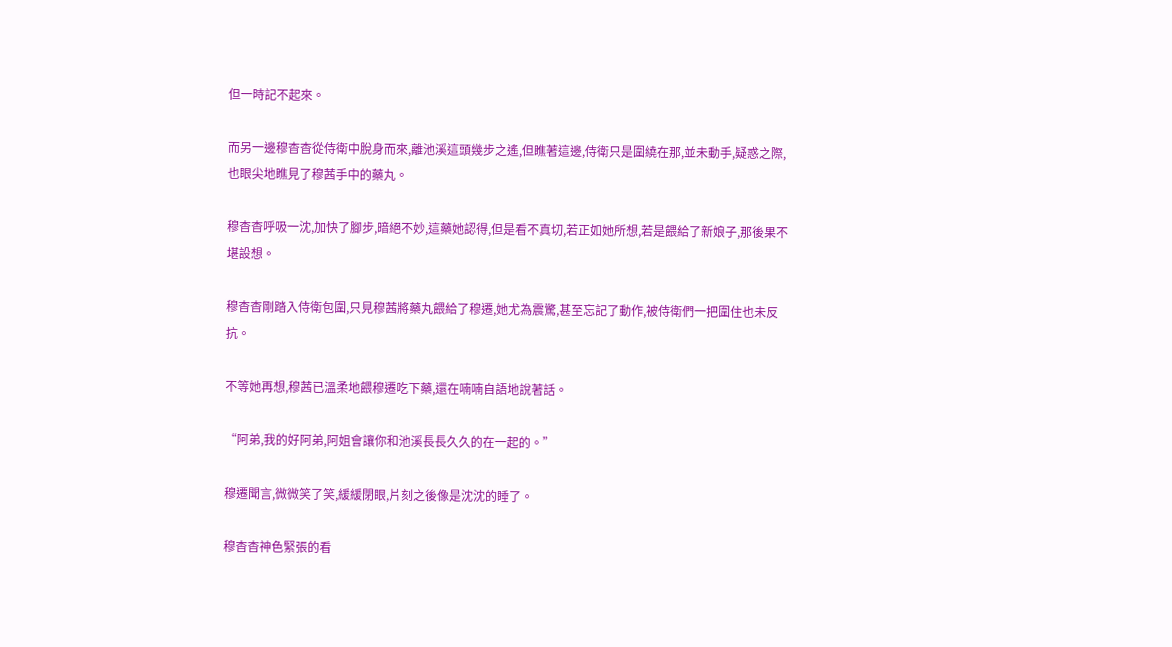但一時記不起來。

而另一邊穆杳杳從侍衛中脫身而來,離池溪這頭幾步之遙,但瞧著這邊,侍衛只是圍繞在那,並未動手,疑惑之際,也眼尖地瞧見了穆茜手中的藥丸。

穆杳杳呼吸一沈,加快了腳步,暗絕不妙,這藥她認得,但是看不真切,若正如她所想,若是餵給了新娘子,那後果不堪設想。

穆杳杳剛踏入侍衛包圍,只見穆茜將藥丸餵給了穆遷,她尤為震驚,甚至忘記了動作,被侍衛們一把圍住也未反抗。

不等她再想,穆茜已溫柔地餵穆遷吃下藥,還在喃喃自語地說著話。

“阿弟,我的好阿弟,阿姐會讓你和池溪長長久久的在一起的。”

穆遷聞言,微微笑了笑,緩緩閉眼,片刻之後像是沈沈的睡了。

穆杳杳神色緊張的看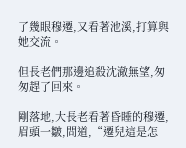了幾眼穆遷,又看著池溪,打算與她交流。

但長老們那邊追殺沈澈無望,匆匆趕了回來。

剛落地,大長老看著昏睡的穆遷,眉頭一皺,問道,“遷兒這是怎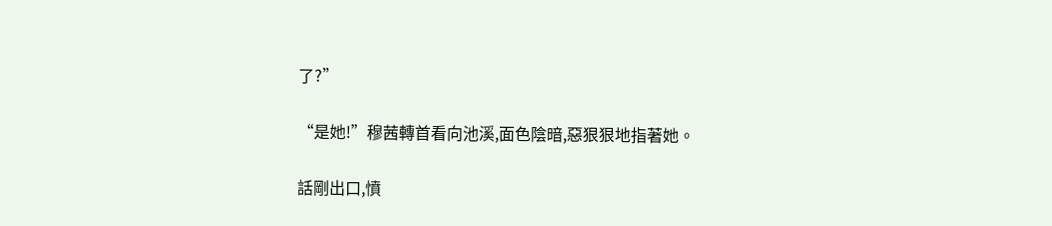了?”

“是她!”穆茜轉首看向池溪,面色陰暗,惡狠狠地指著她。

話剛出口,憤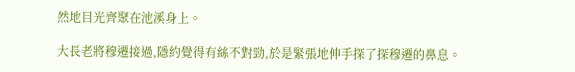然地目光齊聚在池溪身上。

大長老將穆遷接過,隱約覺得有絲不對勁,於是緊張地伸手探了探穆遷的鼻息。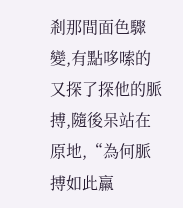剎那間面色驟變,有點哆嗦的又探了探他的脈搏,隨後呆站在原地,“為何脈搏如此羸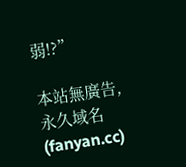弱!?”

本站無廣告,永久域名(fanyan.cc)